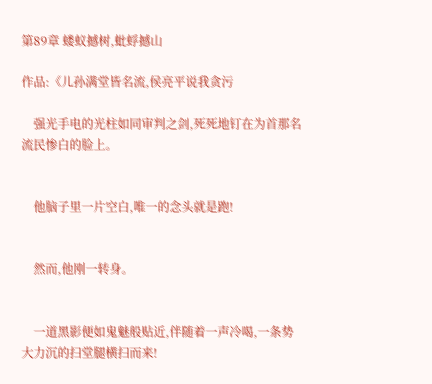第89章 蝼蚁撼树,蚍蜉撼山

作品:《儿孙满堂皆名流,侯亮平说我贪污

    强光手电的光柱如同审判之剑,死死地钉在为首那名流民惨白的脸上。


    他脑子里一片空白,唯一的念头就是跑!


    然而,他刚一转身。


    一道黑影便如鬼魅般贴近,伴随着一声冷喝,一条势大力沉的扫堂腿横扫而来!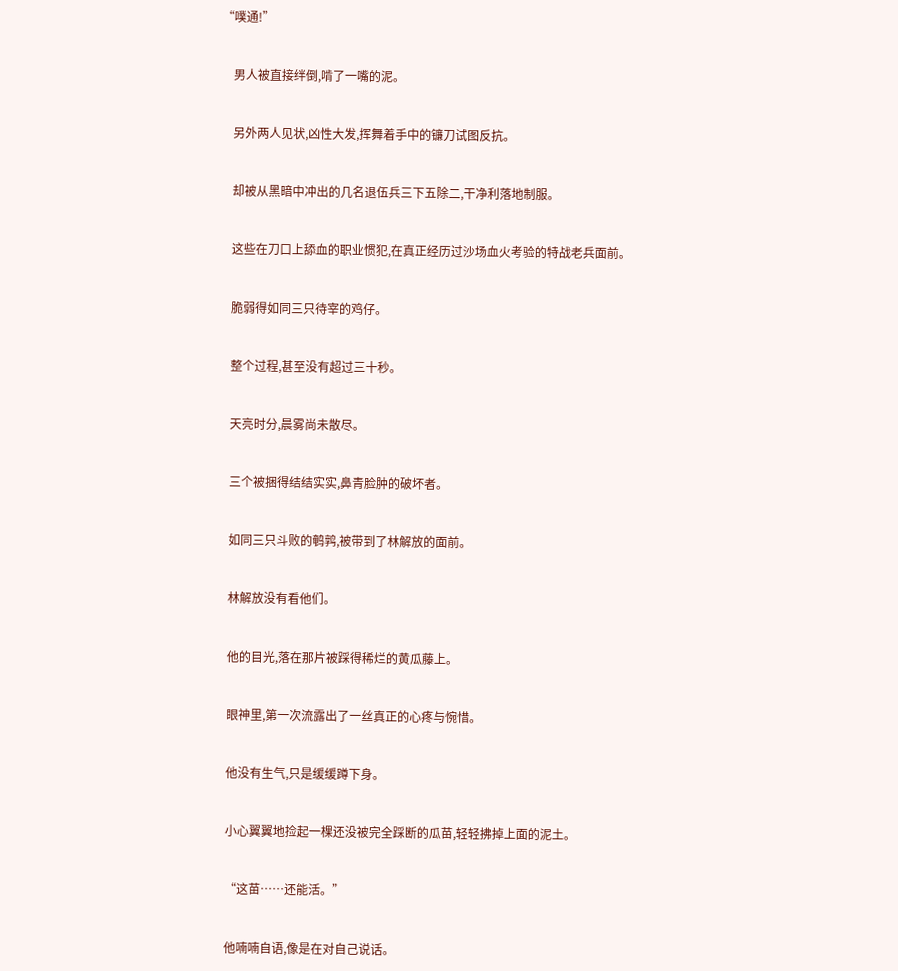“噗通!”


    男人被直接绊倒,啃了一嘴的泥。


    另外两人见状,凶性大发,挥舞着手中的镰刀试图反抗。


    却被从黑暗中冲出的几名退伍兵三下五除二,干净利落地制服。


    这些在刀口上舔血的职业惯犯,在真正经历过沙场血火考验的特战老兵面前。


    脆弱得如同三只待宰的鸡仔。


    整个过程,甚至没有超过三十秒。


    天亮时分,晨雾尚未散尽。


    三个被捆得结结实实,鼻青脸肿的破坏者。


    如同三只斗败的鹌鹑,被带到了林解放的面前。


    林解放没有看他们。


    他的目光,落在那片被踩得稀烂的黄瓜藤上。


    眼神里,第一次流露出了一丝真正的心疼与惋惜。


    他没有生气,只是缓缓蹲下身。


    小心翼翼地捡起一棵还没被完全踩断的瓜苗,轻轻拂掉上面的泥土。


    “这苗……还能活。”


    他喃喃自语,像是在对自己说话。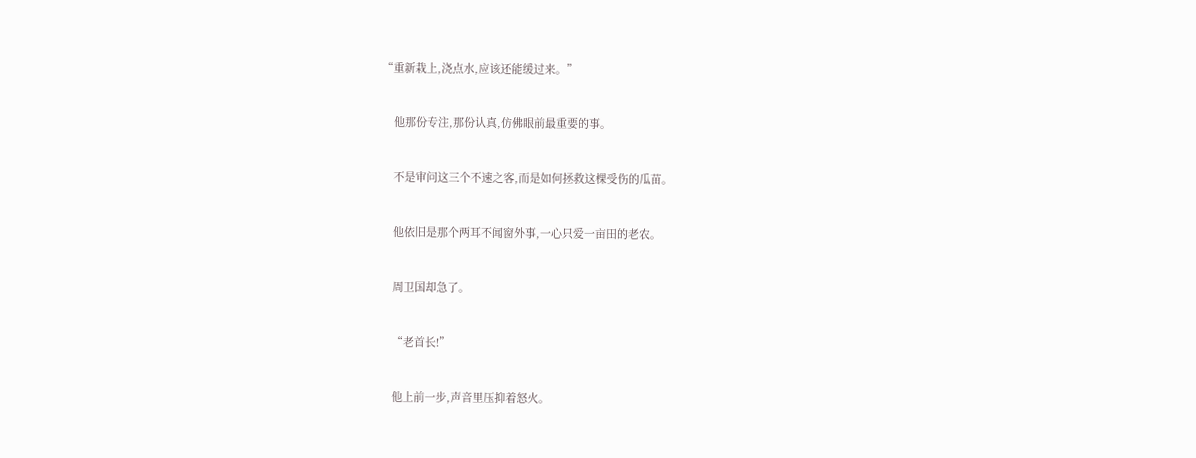“重新栽上,浇点水,应该还能缓过来。”


    他那份专注,那份认真,仿佛眼前最重要的事。


    不是审问这三个不速之客,而是如何拯救这棵受伤的瓜苗。


    他依旧是那个两耳不闻窗外事,一心只爱一亩田的老农。


    周卫国却急了。


    “老首长!”


    他上前一步,声音里压抑着怒火。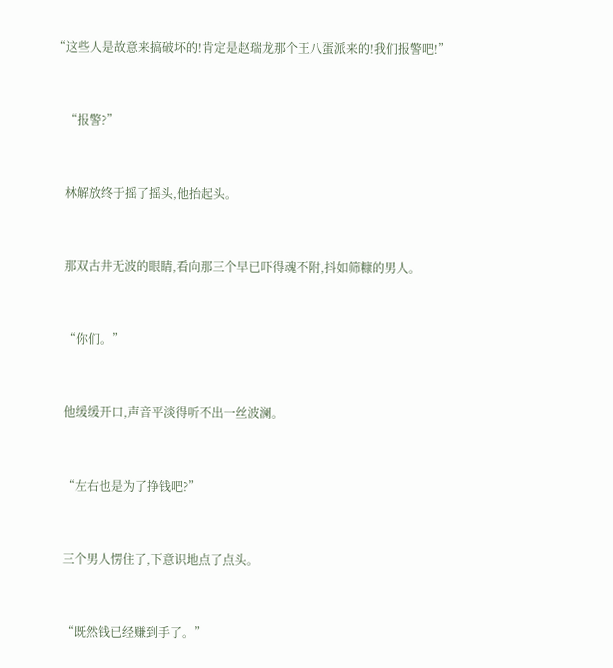“这些人是故意来搞破坏的!肯定是赵瑞龙那个王八蛋派来的!我们报警吧!”


    “报警?”


    林解放终于摇了摇头,他抬起头。


    那双古井无波的眼睛,看向那三个早已吓得魂不附,抖如筛糠的男人。


    “你们。”


    他缓缓开口,声音平淡得听不出一丝波澜。


    “左右也是为了挣钱吧?”


    三个男人愣住了,下意识地点了点头。


    “既然钱已经赚到手了。”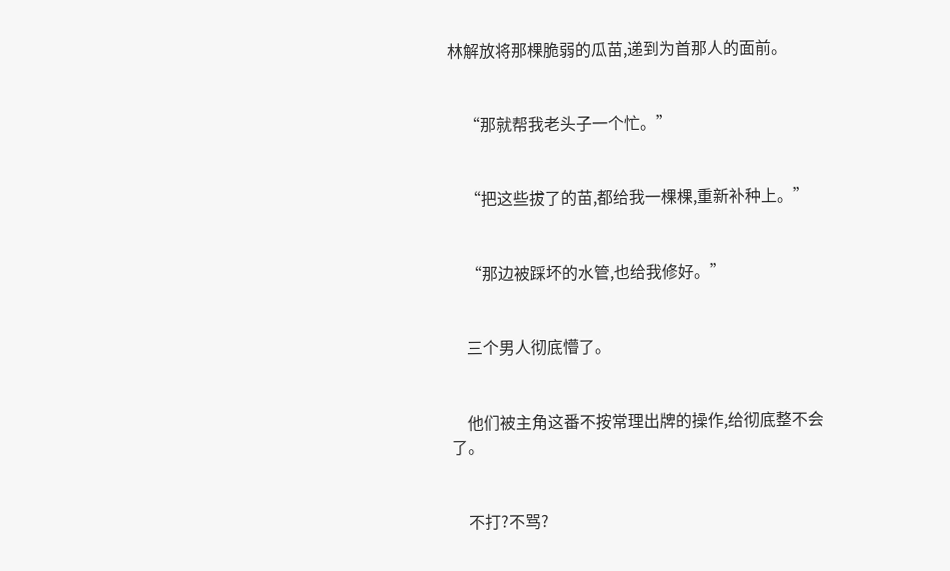林解放将那棵脆弱的瓜苗,递到为首那人的面前。


    “那就帮我老头子一个忙。”


    “把这些拔了的苗,都给我一棵棵,重新补种上。”


    “那边被踩坏的水管,也给我修好。”


    三个男人彻底懵了。


    他们被主角这番不按常理出牌的操作,给彻底整不会了。


    不打?不骂?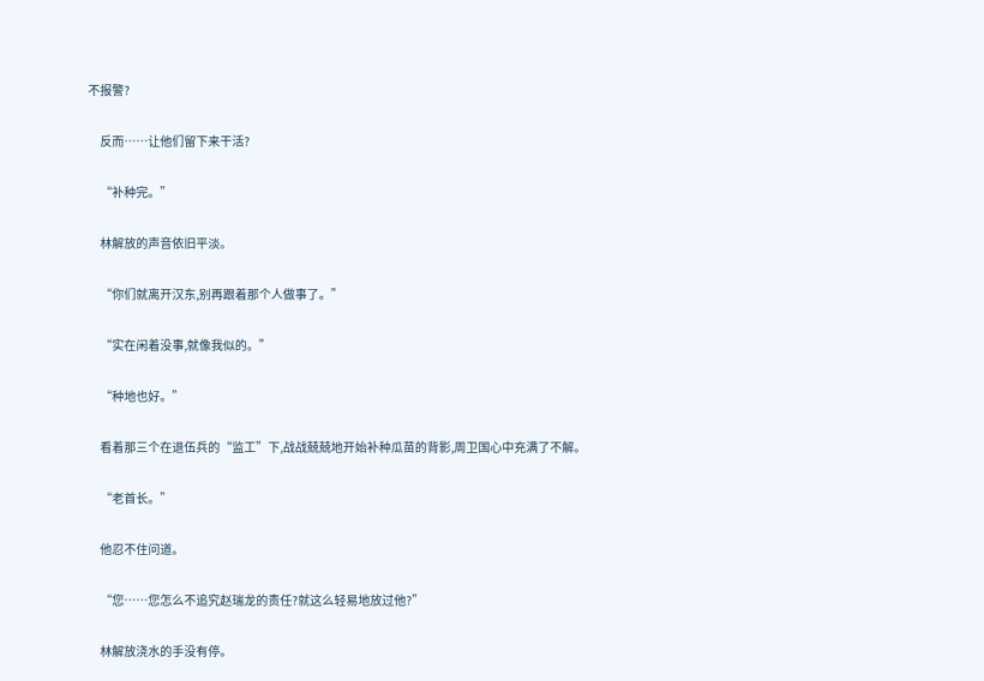不报警?


    反而……让他们留下来干活?


    “补种完。”


    林解放的声音依旧平淡。


    “你们就离开汉东,别再跟着那个人做事了。”


    “实在闲着没事,就像我似的。”


    “种地也好。”


    看着那三个在退伍兵的“监工”下,战战兢兢地开始补种瓜苗的背影,周卫国心中充满了不解。


    “老首长。”


    他忍不住问道。


    “您……您怎么不追究赵瑞龙的责任?就这么轻易地放过他?”


    林解放浇水的手没有停。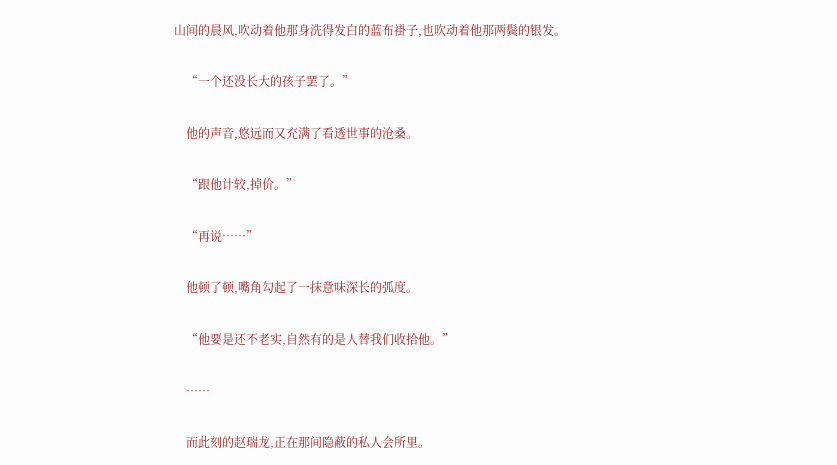山间的晨风,吹动着他那身洗得发白的蓝布褂子,也吹动着他那两鬓的银发。


    “一个还没长大的孩子罢了。”


    他的声音,悠远而又充满了看透世事的沧桑。


    “跟他计较,掉价。”


    “再说……”


    他顿了顿,嘴角勾起了一抹意味深长的弧度。


    “他要是还不老实,自然有的是人替我们收拾他。”


    ……


    而此刻的赵瑞龙,正在那间隐蔽的私人会所里。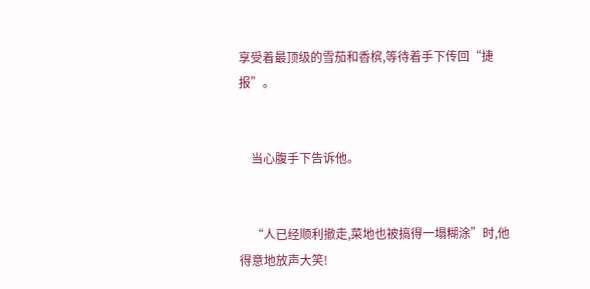享受着最顶级的雪茄和香槟,等待着手下传回“捷报”。


    当心腹手下告诉他。


    “人已经顺利撤走,菜地也被搞得一塌糊涂”时,他得意地放声大笑!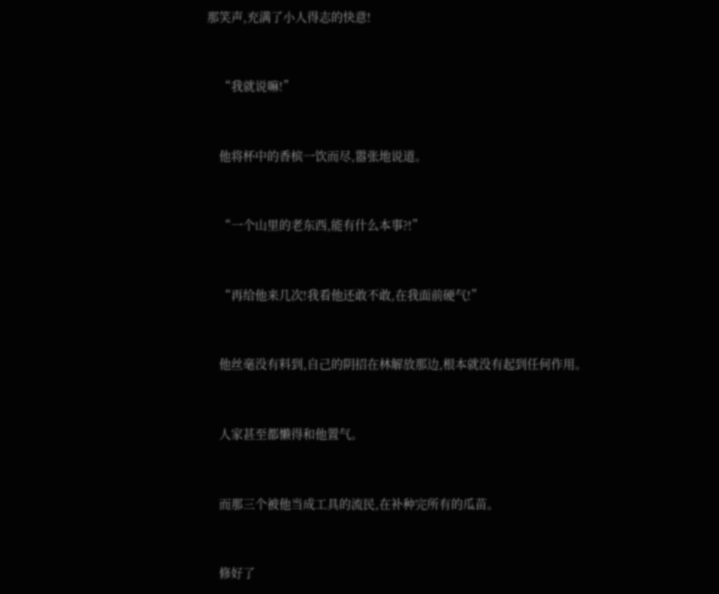那笑声,充满了小人得志的快意!


    “我就说嘛!”


    他将杯中的香槟一饮而尽,嚣张地说道。


    “一个山里的老东西,能有什么本事?!”


    “再给他来几次!我看他还敢不敢,在我面前硬气!”


    他丝毫没有料到,自己的阴招在林解放那边,根本就没有起到任何作用。


    人家甚至都懒得和他置气。


    而那三个被他当成工具的流民,在补种完所有的瓜苗。


    修好了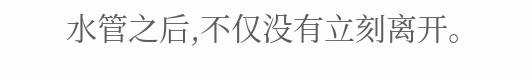水管之后,不仅没有立刻离开。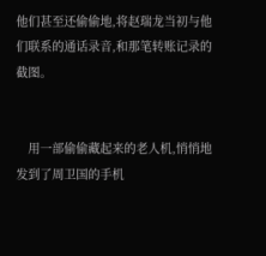他们甚至还偷偷地,将赵瑞龙当初与他们联系的通话录音,和那笔转账记录的截图。


    用一部偷偷藏起来的老人机,悄悄地发到了周卫国的手机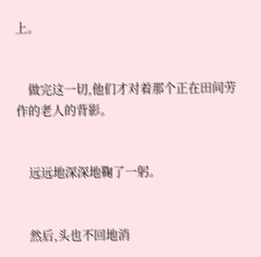上。


    做完这一切,他们才对着那个正在田间劳作的老人的背影。


    远远地深深地鞠了一躬。


    然后,头也不回地消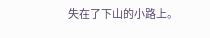失在了下山的小路上。